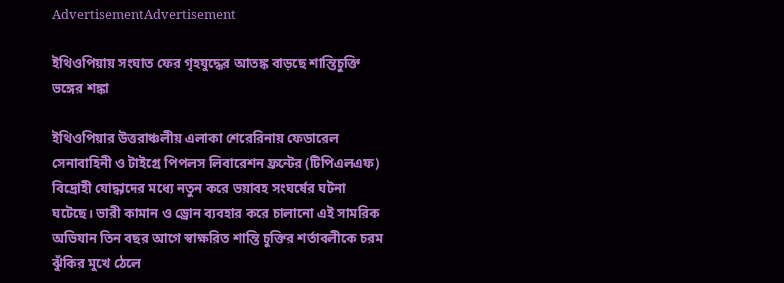AdvertisementAdvertisement

ইথিওপিয়ায় সংঘাত ফের গৃহযুদ্ধের আতঙ্ক বাড়ছে শান্তিচুক্তি ভঙ্গের শঙ্কা

ইথিওপিয়ার উত্তরাঞ্চলীয় এলাকা শেরেরিনায় ফেডারেল সেনাবাহিনী ও টাইগ্রে পিপলস লিবারেশন ফ্রন্টের (টিপিএলএফ) বিদ্রোহী যোদ্ধাদের মধ্যে নতুন করে ভয়াবহ সংঘর্ষের ঘটনা ঘটেছে। ভারী কামান ও ড্রোন ব্যবহার করে চালানো এই সামরিক অভিযান তিন বছর আগে স্বাক্ষরিত শান্তি চুক্তির শর্তাবলীকে চরম ঝুঁকির মুখে ঠেলে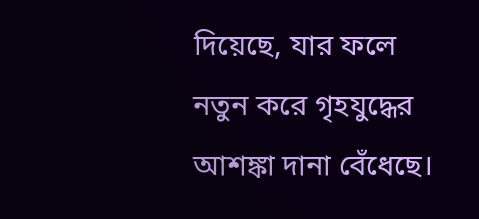দিয়েছে, যার ফলে নতুন করে গৃহযুদ্ধের আশঙ্কা দানা বেঁধেছে।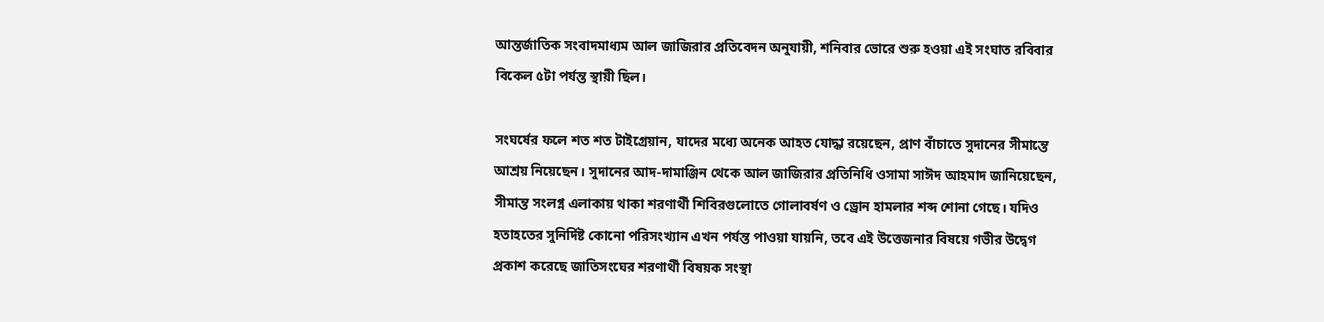আন্তর্জাতিক সংবাদমাধ্যম আল জাজিরার প্রতিবেদন অনুযায়ী, শনিবার ভোরে শুরু হওয়া এই সংঘাত রবিবার বিকেল ৫টা পর্যন্ত স্থায়ী ছিল।

সংঘর্ষের ফলে শত শত টাইগ্রেয়ান, যাদের মধ্যে অনেক আহত যোদ্ধা রয়েছেন, প্রাণ বাঁচাতে সুদানের সীমান্তে আশ্রয় নিয়েছেন। সুদানের আদ-দামাঞ্জিন থেকে আল জাজিরার প্রতিনিধি ওসামা সাঈদ আহমাদ জানিয়েছেন, সীমান্ত সংলগ্ন এলাকায় থাকা শরণার্থী শিবিরগুলোতে গোলাবর্ষণ ও ড্রোন হামলার শব্দ শোনা গেছে। যদিও হতাহতের সুনির্দিষ্ট কোনো পরিসংখ্যান এখন পর্যন্ত পাওয়া যায়নি, তবে এই উত্তেজনার বিষয়ে গভীর উদ্বেগ প্রকাশ করেছে জাতিসংঘের শরণার্থী বিষয়ক সংস্থা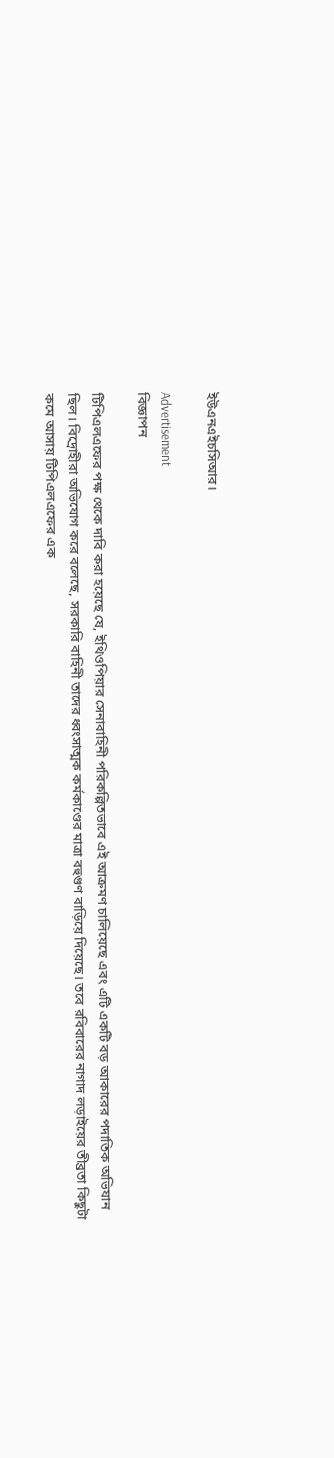ইউএনএইচসিআর।

Advertisement
বিজ্ঞাপন

টিপিএলএফের পক্ষ থেকে দাবি করা হয়েছে যে, ইথিওপিয়ার সেনাবাহিনী পরিকল্পিতভাবে এই আক্রমণ চালিয়েছে এবং এটি একটি বড় আকারের পদাতিক অভিযান ছিল। বিদ্রোহীরা অভিযোগ করে বলেছে, সরকারি বাহিনী তাদের ধ্বংসাত্মক কর্মকাণ্ডের মাত্রা বহুগুণ বাড়িয়ে দিয়েছে। তবে রবিবারের নাগাদ লড়াইয়ের তীব্রতা কিছুটা কমে আসায় টিপিএলএফের এক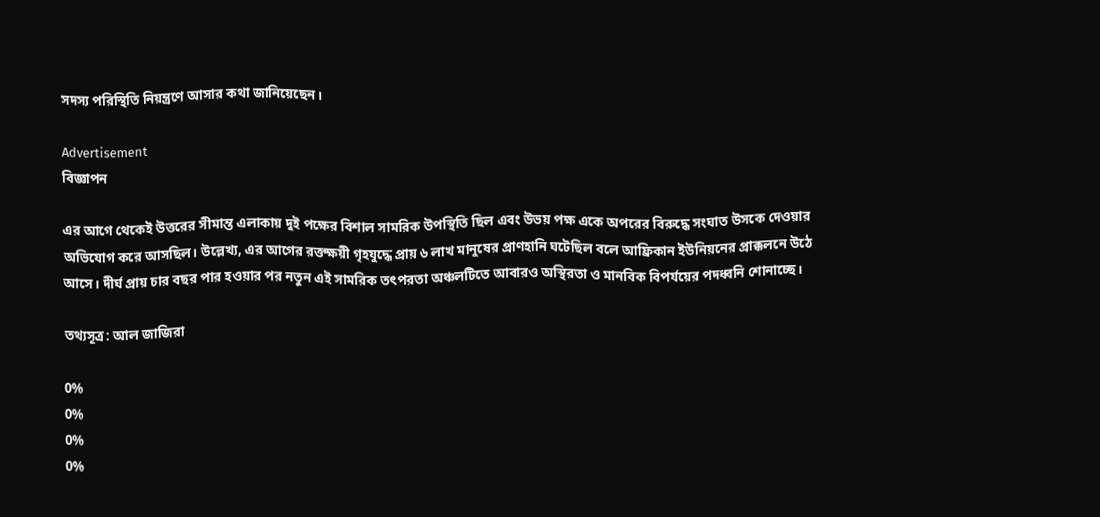সদস্য পরিস্থিতি নিয়ন্ত্রণে আসার কথা জানিয়েছেন।

Advertisement
বিজ্ঞাপন

এর আগে থেকেই উত্তরের সীমান্ত এলাকায় দুই পক্ষের বিশাল সামরিক উপস্থিতি ছিল এবং উভয় পক্ষ একে অপরের বিরুদ্ধে সংঘাত উসকে দেওয়ার অভিযোগ করে আসছিল। উল্লেখ্য, এর আগের রক্তক্ষয়ী গৃহযুদ্ধে প্রায় ৬ লাখ মানুষের প্রাণহানি ঘটেছিল বলে আফ্রিকান ইউনিয়নের প্রাক্কলনে উঠে আসে। দীর্ঘ প্রায় চার বছর পার হওয়ার পর নতুন এই সামরিক তৎপরতা অঞ্চলটিতে আবারও অস্থিরতা ও মানবিক বিপর্যয়ের পদধ্বনি শোনাচ্ছে।

তথ্যসূত্র: আল জাজিরা

0%
0%
0%
0%